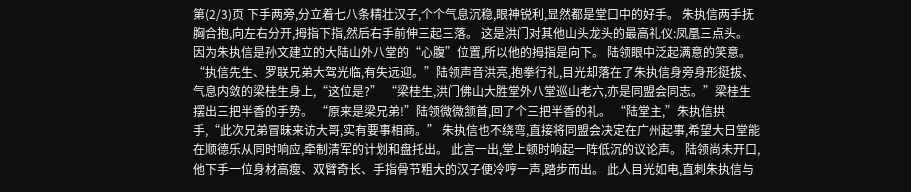第(2/3)页 下手两旁,分立着七八条精壮汉子,个个气息沉稳,眼神锐利,显然都是堂口中的好手。 朱执信两手抚胸合抱,向左右分开,拇指下指,然后右手前伸三起三落。 这是洪门对其他山头龙头的最高礼仪:凤凰三点头。 因为朱执信是孙文建立的大陆山外八堂的“心腹”位置,所以他的拇指是向下。 陆领眼中泛起满意的笑意。 “执信先生、罗联兄弟大驾光临,有失远迎。”陆领声音洪亮,抱拳行礼,目光却落在了朱执信身旁身形挺拔、气息内敛的梁桂生身上,“这位是?” “梁桂生,洪门佛山大胜堂外八堂巡山老六,亦是同盟会同志。”梁桂生摆出三把半香的手势。 “原来是梁兄弟!”陆领微微颔首,回了个三把半香的礼。 “陆堂主,”朱执信拱手,“此次兄弟冒昧来访大哥,实有要事相商。” 朱执信也不绕弯,直接将同盟会决定在广州起事,希望大日堂能在顺德乐从同时响应,牵制清军的计划和盘托出。 此言一出,堂上顿时响起一阵低沉的议论声。 陆领尚未开口,他下手一位身材高瘦、双臂奇长、手指骨节粗大的汉子便冷哼一声,踏步而出。 此人目光如电,直刺朱执信与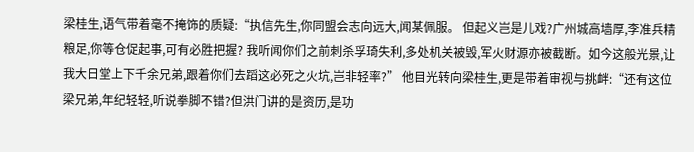梁桂生,语气带着毫不掩饰的质疑:“执信先生,你同盟会志向远大,闻某佩服。 但起义岂是儿戏?广州城高墙厚,李准兵精粮足,你等仓促起事,可有必胜把握? 我听闻你们之前刺杀孚琦失利,多处机关被毁,军火财源亦被截断。如今这般光景,让我大日堂上下千余兄弟,跟着你们去蹈这必死之火坑,岂非轻率?” 他目光转向梁桂生,更是带着审视与挑衅:“还有这位梁兄弟,年纪轻轻,听说拳脚不错?但洪门讲的是资历,是功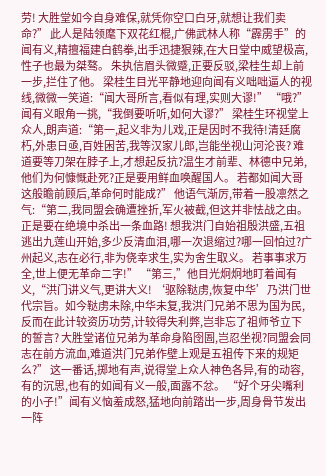劳! 大胜堂如今自身难保,就凭你空口白牙,就想让我们卖命?” 此人是陆领麾下双花红棍,广佛武林人称“霹雳手”的闻有义,精擅福建白鹤拳,出手迅捷狠辣,在大日堂中威望极高,性子也最为桀骜。 朱执信眉头微蹙,正要反驳,梁桂生却上前一步,拦住了他。 梁桂生目光平静地迎向闻有义咄咄逼人的视线,微微一笑道:“闻大哥所言,看似有理,实则大谬!” “哦?”闻有义眼角一挑,“我倒要听听,如何大谬?” 梁桂生环视堂上众人,朗声道:“第一,起义非为儿戏,正是因时不我待!清廷腐朽,外患日亟,百姓困苦,我等汉家儿郎,岂能坐视山河沦丧? 难道要等刀架在脖子上,才想起反抗?温生才前辈、林德中兄弟,他们为何慷慨赴死?正是要用鲜血唤醒国人。 若都如闻大哥这般瞻前顾后,革命何时能成?” 他语气渐厉,带着一股凛然之气:“第二,我同盟会确遭挫折,军火被截,但这并非怯战之由。正是要在绝境中杀出一条血路! 想我洪门自始祖殷洪盛,五祖逃出九莲山开始,多少反清血泪,哪一次退缩过?哪一回怕过?广州起义,志在必行,非为侥幸求生,实为舍生取义。 若事事求万全,世上便无革命二字!” “第三,”他目光炯炯地盯着闻有义,“洪门讲义气,更讲大义! ‘驱除鞑虏,恢复中华’乃洪门世代宗旨。如今鞑虏未除,中华未复,我洪门兄弟不思为国为民,反而在此计较资历功劳,计较得失利弊,岂非忘了祖师爷立下的誓言? 大胜堂诸位兄弟为革命身陷囹圄,岂忍坐视?同盟会同志在前方流血,难道洪门兄弟作壁上观是五祖传下来的规矩么?” 这一番话,掷地有声,说得堂上众人神色各异,有的动容,有的沉思,也有的如闻有义一般,面露不忿。 “好个牙尖嘴利的小子!”闻有义恼羞成怒,猛地向前踏出一步,周身骨节发出一阵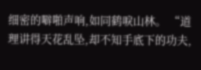细密的噼啪声响,如同鹤唳山林。 “道理讲得天花乱坠,却不知手底下的功夫,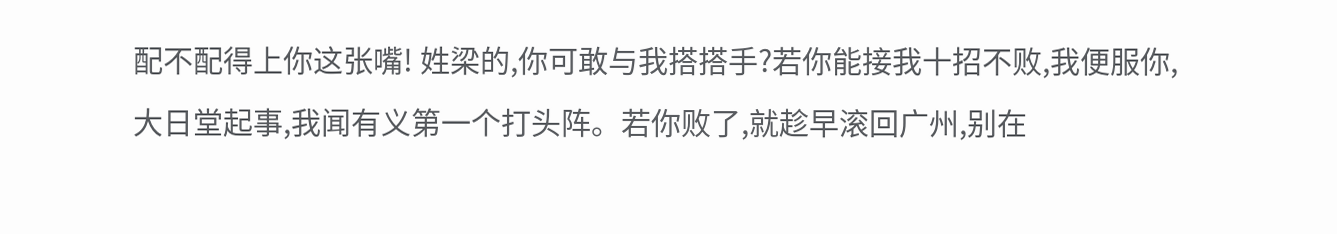配不配得上你这张嘴! 姓梁的,你可敢与我搭搭手?若你能接我十招不败,我便服你,大日堂起事,我闻有义第一个打头阵。若你败了,就趁早滚回广州,别在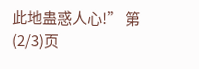此地蛊惑人心!” 第(2/3)页